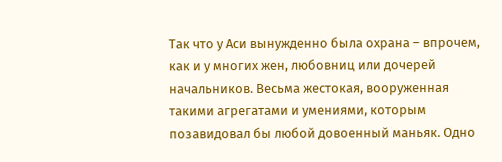Так что у Аси вынужденно была охрана – впрочем, как и у многих жен, любовниц или дочерей начальников. Весьма жестокая, вооруженная такими агрегатами и умениями, которым позавидовал бы любой довоенный маньяк. Одно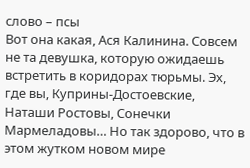слово – псы
Вот она какая, Ася Калинина. Совсем не та девушка, которую ожидаешь встретить в коридорах тюрьмы. Эх, где вы, Куприны-Достоевские, Наташи Ростовы, Сонечки Мармеладовы… Но так здорово, что в этом жутком новом мире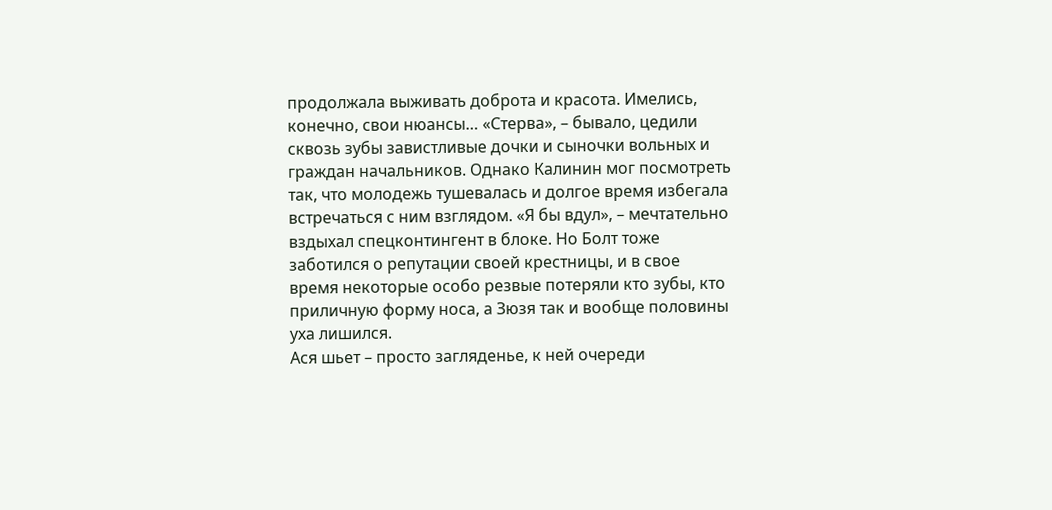продолжала выживать доброта и красота. Имелись, конечно, свои нюансы… «Стерва», – бывало, цедили сквозь зубы завистливые дочки и сыночки вольных и граждан начальников. Однако Калинин мог посмотреть так, что молодежь тушевалась и долгое время избегала встречаться с ним взглядом. «Я бы вдул», – мечтательно вздыхал спецконтингент в блоке. Но Болт тоже заботился о репутации своей крестницы, и в свое время некоторые особо резвые потеряли кто зубы, кто приличную форму носа, а Зюзя так и вообще половины уха лишился.
Ася шьет – просто загляденье, к ней очереди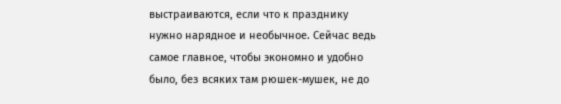выстраиваются, если что к празднику нужно нарядное и необычное. Сейчас ведь самое главное, чтобы экономно и удобно было, без всяких там рюшек-мушек, не до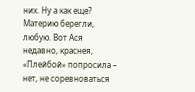них. Ну а как еще? Материю берегли, любую. Вот Ася недавно, краснея, «Плейбой» попросила – нет, не соревноваться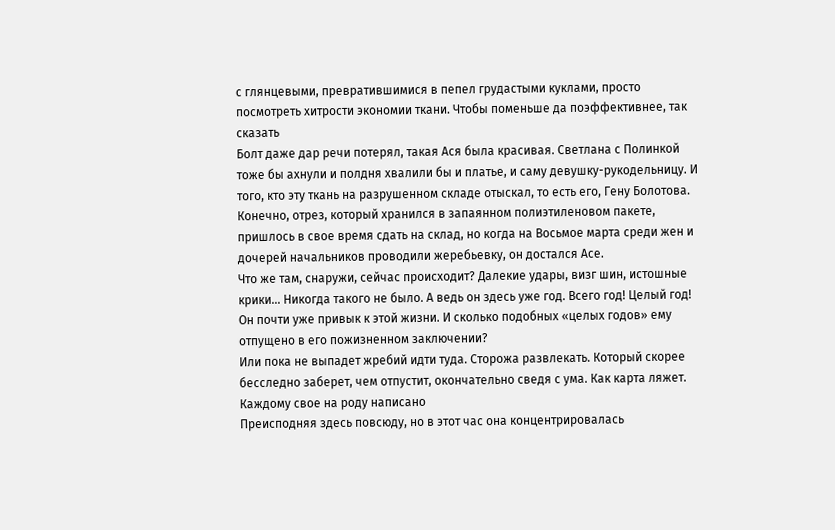с глянцевыми, превратившимися в пепел грудастыми куклами, просто посмотреть хитрости экономии ткани. Чтобы поменьше да поэффективнее, так сказать
Болт даже дар речи потерял, такая Ася была красивая. Светлана с Полинкой тоже бы ахнули и полдня хвалили бы и платье, и саму девушку-рукодельницу. И того, кто эту ткань на разрушенном складе отыскал, то есть его, Гену Болотова. Конечно, отрез, который хранился в запаянном полиэтиленовом пакете, пришлось в свое время сдать на склад, но когда на Восьмое марта среди жен и дочерей начальников проводили жеребьевку, он достался Асе.
Что же там, снаружи, сейчас происходит? Далекие удары, визг шин, истошные крики… Никогда такого не было. А ведь он здесь уже год. Всего год! Целый год! Он почти уже привык к этой жизни. И сколько подобных «целых годов» ему отпущено в его пожизненном заключении?
Или пока не выпадет жребий идти туда. Сторожа развлекать. Который скорее бесследно заберет, чем отпустит, окончательно сведя с ума. Как карта ляжет. Каждому свое на роду написано
Преисподняя здесь повсюду, но в этот час она концентрировалась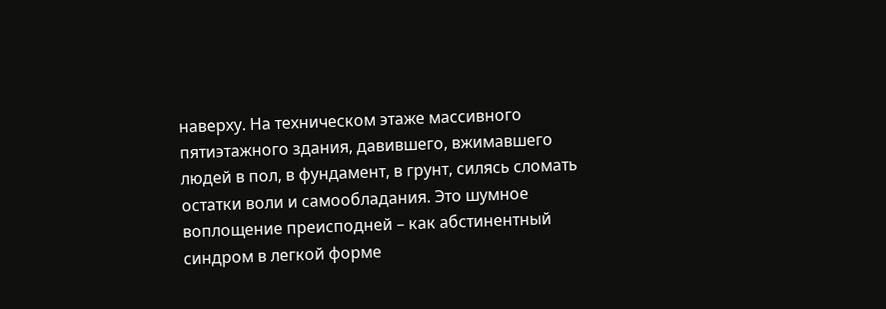наверху. На техническом этаже массивного пятиэтажного здания, давившего, вжимавшего людей в пол, в фундамент, в грунт, силясь сломать остатки воли и самообладания. Это шумное воплощение преисподней – как абстинентный синдром в легкой форме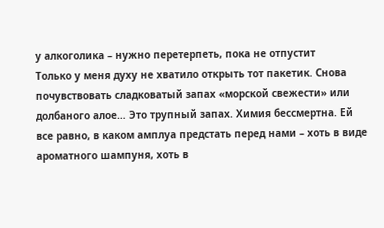у алкоголика – нужно перетерпеть, пока не отпустит
Только у меня духу не хватило открыть тот пакетик. Снова почувствовать сладковатый запах «морской свежести» или долбаного алое… Это трупный запах. Химия бессмертна. Ей все равно, в каком амплуа предстать перед нами – хоть в виде ароматного шампуня, хоть в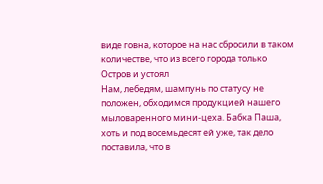виде говна, которое на нас сбросили в таком количестве, что из всего города только Остров и устоял
Нам, лебедям, шампунь по статусу не положен, обходимся продукцией нашего мыловаренного мини-цеха. Бабка Паша, хоть и под восемьдесят ей уже, так дело поставила, что в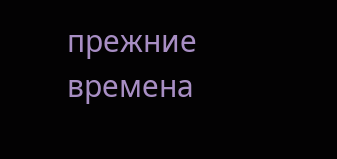прежние времена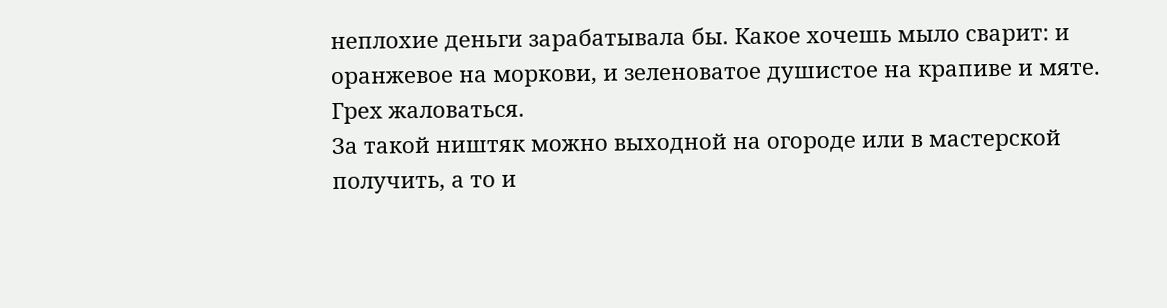неплохие деньги зарабатывала бы. Какое хочешь мыло сварит: и оранжевое на моркови, и зеленоватое душистое на крапиве и мяте. Грех жаловаться.
За такой ништяк можно выходной на огороде или в мастерской получить, а то и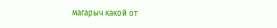магарыч какой от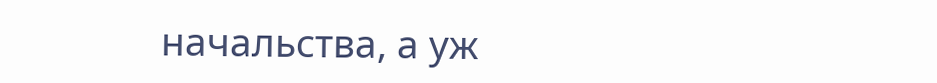начальства, а уж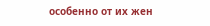особенно от их жен